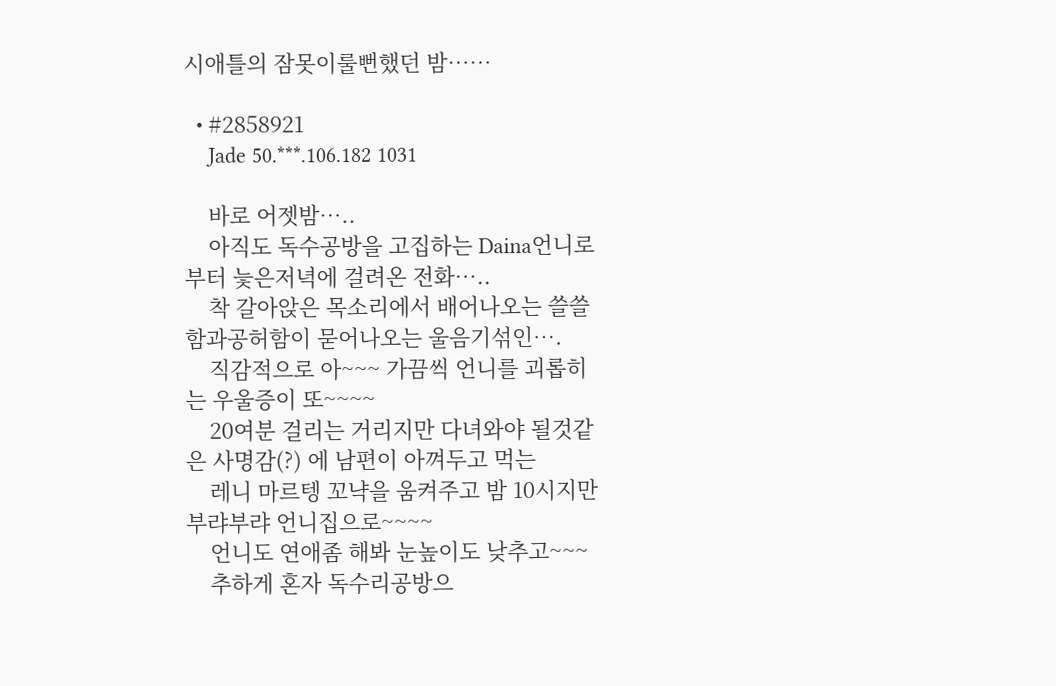시애틀의 잠못이룰뻔했던 밤……

  • #2858921
    Jade 50.***.106.182 1031

    바로 어젯밤…..
    아직도 독수공방을 고집하는 Daina언니로부터 늧은저녁에 걸려온 전화…..
    착 갈아앉은 목소리에서 배어나오는 쓸쓸함과공허함이 묻어나오는 울음기섞인….
    직감적으로 아~~~ 가끔씩 언니를 괴롭히는 우울증이 또~~~~
    20여분 걸리는 거리지만 다녀와야 될것같은 사명감(?) 에 남편이 아껴두고 먹는
    레니 마르텡 꼬냑을 움켜주고 밤 10시지만 부랴부랴 언니집으로~~~~
    언니도 연애좀 해봐 눈높이도 낮추고~~~
    추하게 혼자 독수리공방으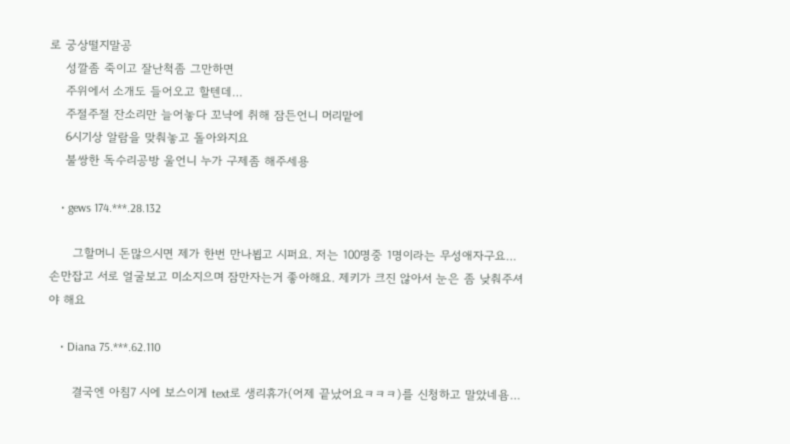로 궁상떨지말공
    성깔좀 죽이고 잘난척좀 그만하면
    주위에서 소개도 들어오고 할텐데…
    주절주절 잔소리만 늘어놓다 꼬냑에 취해 잠든언니 머리맡에
    6시기상 알람을 맞춰놓고 돌아와지요
    불쌍한 독수리공방 울언니 누가 구제좀 해주세용

    • gews 174.***.28.132

      그할머니 돈많으시면 제가 한번 만나뵙고 시퍼요. 저는 100명중 1명이라는 무성애자구요…손만잡고 서로 얼굴보고 미소지으며 잠만자는거 좋아해요. 제키가 크진 않아서 눈은 좀 낮춰주셔야 해요

    • Diana 75.***.62.110

      결국엔 아침7 시에 보스이게 text로 생리휴가(어제 끝났어요ㅋㅋㅋ)를 신청하고 말았네욤…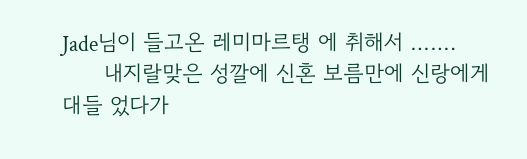Jade님이 들고온 레미마르탱 에 취해서 …….
      내지랄맞은 성깔에 신혼 보름만에 신랑에게 대들 었다가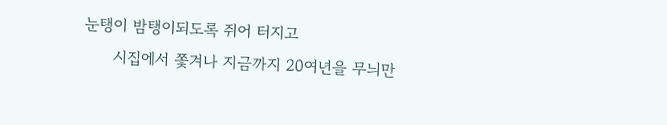눈탱이 밤탱이되도록 쥐어 터지고
      시집에서 쫓겨나 지금까지 20여년을 무늬만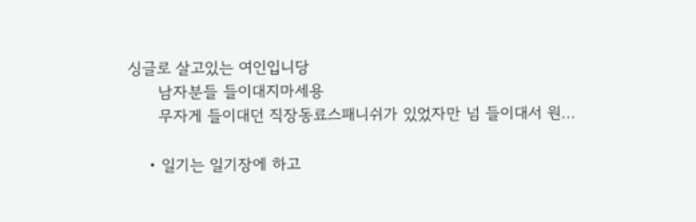싱글로 살고있는 여인입니당
      남자분들 들이대지마세용
      무자게 들이대던 직장동료스패니쉬가 있었자만 넘 들이대서 원…

    • 일기는 일기장에 하고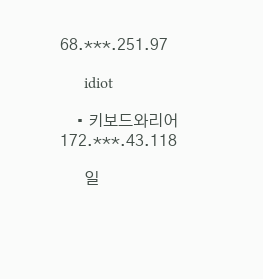68.***.251.97

      idiot

    • 키보드와리어 172.***.43.118

      일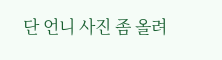단 언니 사진 좀 올려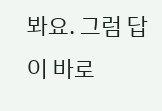봐요. 그럼 답이 바로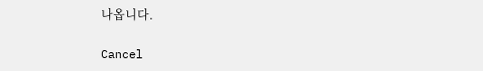나옵니다.

Cancel